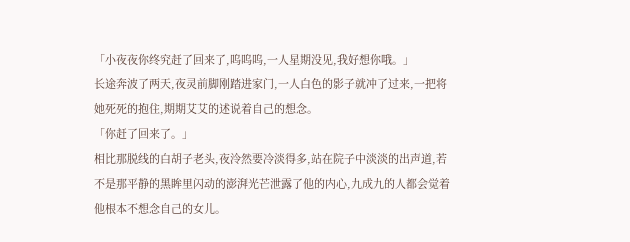「小夜夜你终究赶了回来了,呜呜呜,一人星期没见,我好想你哦。」
长途奔波了两天,夜灵前脚刚踏进家门,一人白色的影子就冲了过来,一把将她死死的抱住,期期艾艾的述说着自己的想念。
「你赶了回来了。」
相比那脱线的白胡子老头,夜泠然要冷淡得多,站在院子中淡淡的出声道,若不是那平静的黑眸里闪动的澎湃光芒泄露了他的内心,九成九的人都会觉着他根本不想念自己的女儿。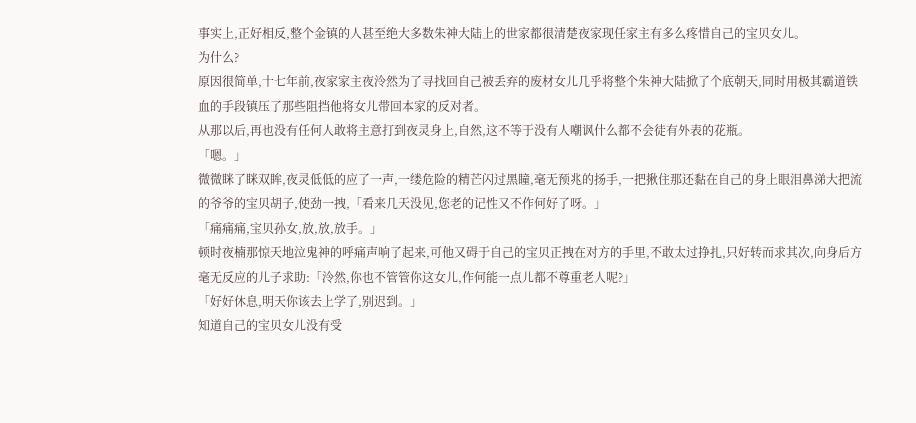事实上,正好相反,整个金镇的人甚至绝大多数朱神大陆上的世家都很清楚夜家现任家主有多么疼惜自己的宝贝女儿。
为什么?
原因很简单,十七年前,夜家家主夜泠然为了寻找回自己被丢弃的废材女儿几乎将整个朱神大陆掀了个底朝天,同时用极其霸道铁血的手段镇压了那些阻挡他将女儿带回本家的反对者。
从那以后,再也没有任何人敢将主意打到夜灵身上,自然,这不等于没有人嘲讽什么都不会徒有外表的花瓶。
「嗯。」
微微眯了眯双眸,夜灵低低的应了一声,一缕危险的精芒闪过黑瞳,毫无预兆的扬手,一把揪住那还黏在自己的身上眼泪鼻涕大把流的爷爷的宝贝胡子,使劲一拽,「看来几天没见,您老的记性又不作何好了呀。」
「痛痛痛,宝贝孙女,放,放,放手。」
顿时夜楠那惊天地泣鬼神的呼痛声响了起来,可他又碍于自己的宝贝正拽在对方的手里,不敢太过挣扎,只好转而求其次,向身后方毫无反应的儿子求助:「泠然,你也不管管你这女儿,作何能一点儿都不尊重老人呢?」
「好好休息,明天你该去上学了,别迟到。」
知道自己的宝贝女儿没有受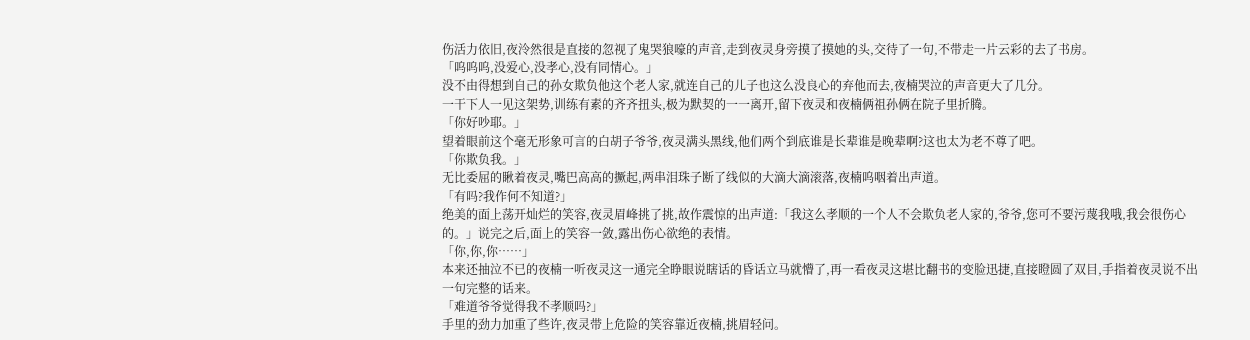伤活力依旧,夜泠然很是直接的忽视了鬼哭狼嚎的声音,走到夜灵身旁摸了摸她的头,交待了一句,不带走一片云彩的去了书房。
「呜呜呜,没爱心,没孝心,没有同情心。」
没不由得想到自己的孙女欺负他这个老人家,就连自己的儿子也这么没良心的弃他而去,夜楠哭泣的声音更大了几分。
一干下人一见这架势,训练有素的齐齐扭头,极为默契的一一离开,留下夜灵和夜楠俩祖孙俩在院子里折腾。
「你好吵耶。」
望着眼前这个毫无形象可言的白胡子爷爷,夜灵满头黑线,他们两个到底谁是长辈谁是晚辈啊?这也太为老不尊了吧。
「你欺负我。」
无比委屈的瞅着夜灵,嘴巴高高的撅起,两串泪珠子断了线似的大滴大滴滚落,夜楠呜咽着出声道。
「有吗?我作何不知道?」
绝美的面上荡开灿烂的笑容,夜灵眉峰挑了挑,故作震惊的出声道:「我这么孝顺的一个人不会欺负老人家的,爷爷,您可不要污蔑我哦,我会很伤心的。」说完之后,面上的笑容一敛,露出伤心欲绝的表情。
「你,你,你……」
本来还抽泣不已的夜楠一听夜灵这一通完全睁眼说瞎话的昏话立马就懵了,再一看夜灵这堪比翻书的变脸迅捷,直接瞪圆了双目,手指着夜灵说不出一句完整的话来。
「难道爷爷觉得我不孝顺吗?」
手里的劲力加重了些许,夜灵带上危险的笑容靠近夜楠,挑眉轻问。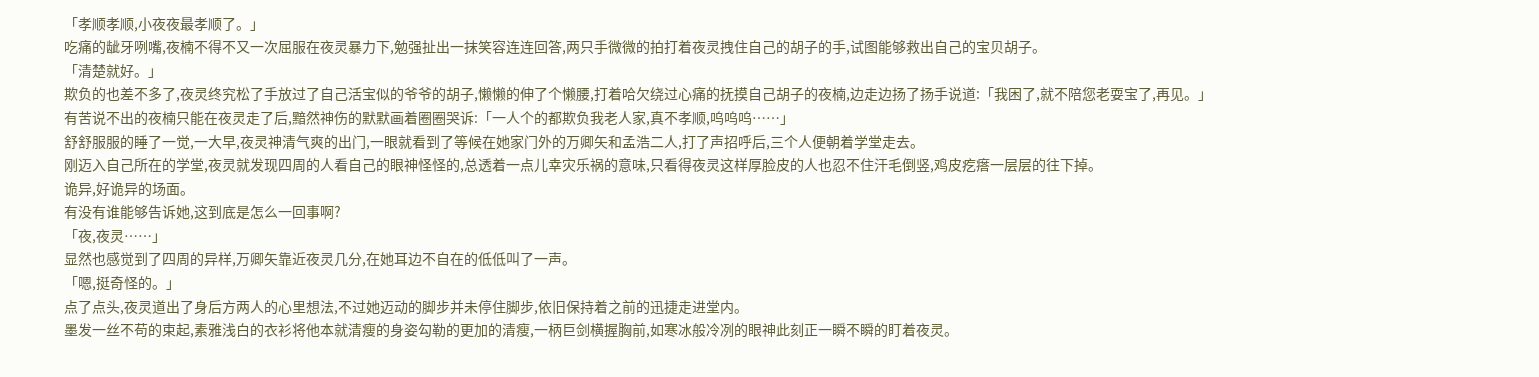「孝顺孝顺,小夜夜最孝顺了。」
吃痛的龇牙咧嘴,夜楠不得不又一次屈服在夜灵暴力下,勉强扯出一抹笑容连连回答,两只手微微的拍打着夜灵拽住自己的胡子的手,试图能够救出自己的宝贝胡子。
「清楚就好。」
欺负的也差不多了,夜灵终究松了手放过了自己活宝似的爷爷的胡子,懒懒的伸了个懒腰,打着哈欠绕过心痛的抚摸自己胡子的夜楠,边走边扬了扬手说道:「我困了,就不陪您老耍宝了,再见。」
有苦说不出的夜楠只能在夜灵走了后,黯然神伤的默默画着圈圈哭诉:「一人个的都欺负我老人家,真不孝顺,呜呜呜……」
舒舒服服的睡了一觉,一大早,夜灵神清气爽的出门,一眼就看到了等候在她家门外的万卿矢和孟浩二人,打了声招呼后,三个人便朝着学堂走去。
刚迈入自己所在的学堂,夜灵就发现四周的人看自己的眼神怪怪的,总透着一点儿幸灾乐祸的意味,只看得夜灵这样厚脸皮的人也忍不住汗毛倒竖,鸡皮疙瘩一层层的往下掉。
诡异,好诡异的场面。
有没有谁能够告诉她,这到底是怎么一回事啊?
「夜,夜灵……」
显然也感觉到了四周的异样,万卿矢靠近夜灵几分,在她耳边不自在的低低叫了一声。
「嗯,挺奇怪的。」
点了点头,夜灵道出了身后方两人的心里想法,不过她迈动的脚步并未停住脚步,依旧保持着之前的迅捷走进堂内。
墨发一丝不苟的束起,素雅浅白的衣衫将他本就清瘦的身姿勾勒的更加的清瘦,一柄巨剑横握胸前,如寒冰般冷冽的眼神此刻正一瞬不瞬的盯着夜灵。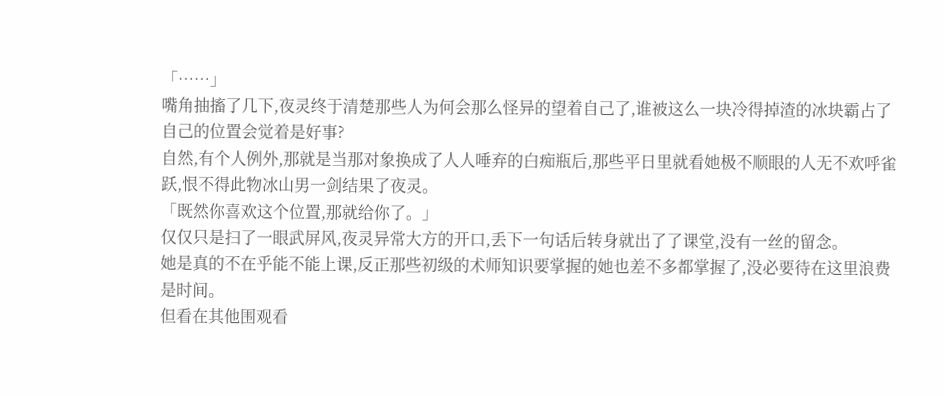「……」
嘴角抽搐了几下,夜灵终于清楚那些人为何会那么怪异的望着自己了,谁被这么一块冷得掉渣的冰块霸占了自己的位置会觉着是好事?
自然,有个人例外,那就是当那对象换成了人人唾弃的白痴瓶后,那些平日里就看她极不顺眼的人无不欢呼雀跃,恨不得此物冰山男一剑结果了夜灵。
「既然你喜欢这个位置,那就给你了。」
仅仅只是扫了一眼武屏风,夜灵异常大方的开口,丢下一句话后转身就出了了课堂,没有一丝的留念。
她是真的不在乎能不能上课,反正那些初级的术师知识要掌握的她也差不多都掌握了,没必要待在这里浪费是时间。
但看在其他围观看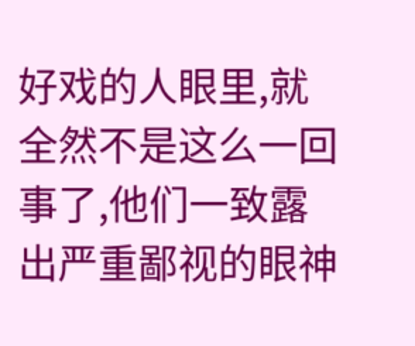好戏的人眼里,就全然不是这么一回事了,他们一致露出严重鄙视的眼神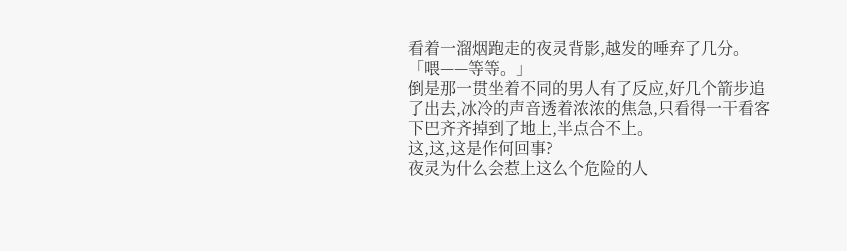看着一溜烟跑走的夜灵背影,越发的唾弃了几分。
「喂——等等。」
倒是那一贯坐着不同的男人有了反应,好几个箭步追了出去,冰冷的声音透着浓浓的焦急,只看得一干看客下巴齐齐掉到了地上,半点合不上。
这,这,这是作何回事?
夜灵为什么会惹上这么个危险的人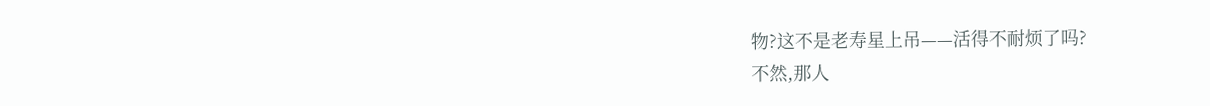物?这不是老寿星上吊——活得不耐烦了吗?
不然,那人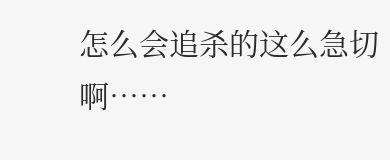怎么会追杀的这么急切啊……